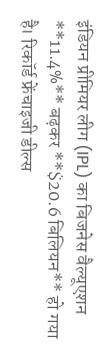इंडियन प्रीमियर लीग (IPL) का बिजनेस वैल्यूएशन **11.4%** बढ़कर **$20.6 बिलियन** हो गया है। रिकॉर्ड फ्रेंचाइजी डील्स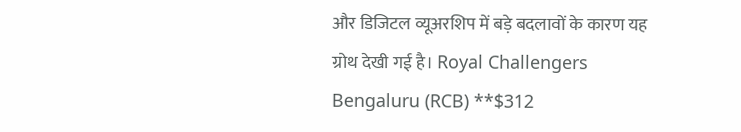और डिजिटल व्यूअरशिप में बड़े बदलावों के कारण यह ग्रोथ देखी गई है। Royal Challengers Bengaluru (RCB) **$312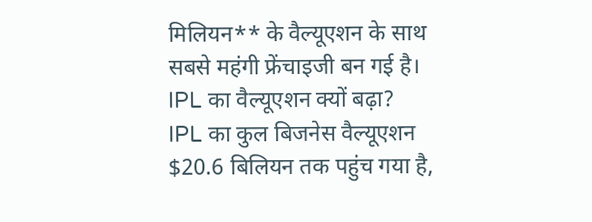मिलियन** के वैल्यूएशन के साथ सबसे महंगी फ्रेंचाइजी बन गई है।
IPL का वैल्यूएशन क्यों बढ़ा?
IPL का कुल बिजनेस वैल्यूएशन $20.6 बिलियन तक पहुंच गया है,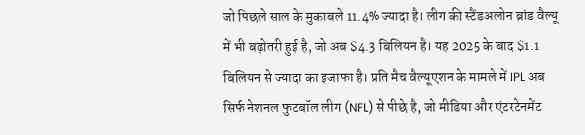जो पिछले साल के मुकाबले 11.4% ज्यादा है। लीग की स्टैंडअलोन ब्रांड वैल्यू में भी बढ़ोतरी हुई है, जो अब $4.3 बिलियन है। यह 2025 के बाद $1.1 बिलियन से ज्यादा का इजाफा है। प्रति मैच वैल्यूएशन के मामले में IPL अब सिर्फ नेशनल फुटबॉल लीग (NFL) से पीछे है, जो मीडिया और एंटरटेनमेंट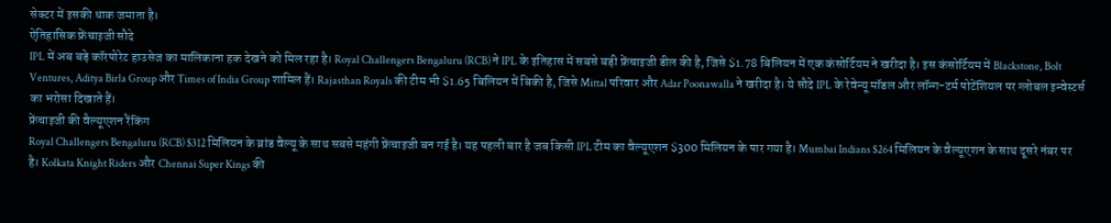सेक्टर में इसकी धाक जमाता है।
ऐतिहासिक फ्रेंचाइजी सौदे
IPL में अब बड़े कॉरपोरेट हाउसेज का मालिकाना हक देखने को मिल रहा है। Royal Challengers Bengaluru (RCB) ने IPL के इतिहास में सबसे बड़ी फ्रेंचाइजी डील की है, जिसे $1.78 बिलियन में एक कंसोर्टियम ने खरीदा है। इस कंसोर्टियम में Blackstone, Bolt Ventures, Aditya Birla Group और Times of India Group शामिल हैं। Rajasthan Royals की टीम भी $1.65 बिलियन में बिकी है, जिसे Mittal परिवार और Adar Poonawalla ने खरीदा है। ये सौदे IPL के रेवेन्यू मॉडल और लॉन्ग-टर्म पोटेंशियल पर ग्लोबल इन्वेस्टर्स का भरोसा दिखाते हैं।
फ्रेंचाइजी की वैल्यूएशन रैंकिंग
Royal Challengers Bengaluru (RCB) $312 मिलियन के ब्रांड वैल्यू के साथ सबसे महंगी फ्रेंचाइजी बन गई है। यह पहली बार है जब किसी IPL टीम का वैल्यूएशन $300 मिलियन के पार गया है। Mumbai Indians $264 मिलियन के वैल्यूएशन के साथ दूसरे नंबर पर है। Kolkata Knight Riders और Chennai Super Kings की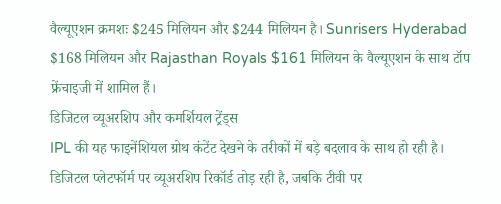वैल्यूएशन क्रमशः $245 मिलियन और $244 मिलियन है। Sunrisers Hyderabad $168 मिलियन और Rajasthan Royals $161 मिलियन के वैल्यूएशन के साथ टॉप फ्रेंचाइजी में शामिल हैं।
डिजिटल व्यूअरशिप और कमर्शियल ट्रेंड्स
IPL की यह फाइनेंशियल ग्रोथ कंटेंट देखने के तरीकों में बड़े बदलाव के साथ हो रही है। डिजिटल प्लेटफॉर्म पर व्यूअरशिप रिकॉर्ड तोड़ रही है, जबकि टीवी पर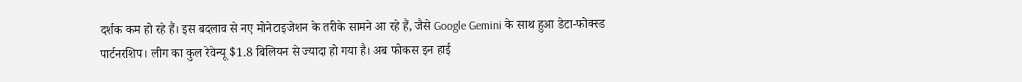दर्शक कम हो रहे हैं। इस बदलाव से नए मोनेटाइजेशन के तरीके सामने आ रहे हैं, जैसे Google Gemini के साथ हुआ डेटा-फोक्स्ड पार्टनरशिप। लीग का कुल रेवेन्यू $1.8 बिलियन से ज्यादा हो गया है। अब फोकस इन हाई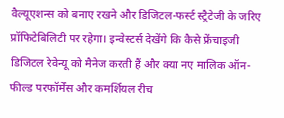वैल्यूएशन्स को बनाए रखने और डिजिटल-फर्स्ट स्ट्रैटेजी के जरिए प्रॉफिटेबिलिटी पर रहेगा। इन्वेस्टर्स देखेंगे कि कैसे फ्रेंचाइजी डिजिटल रेवेन्यू को मैनेज करती हैं और क्या नए मालिक ऑन-फील्ड परफॉर्मेंस और कमर्शियल रीच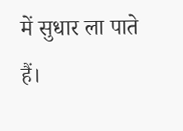में सुधार ला पाते हैं।